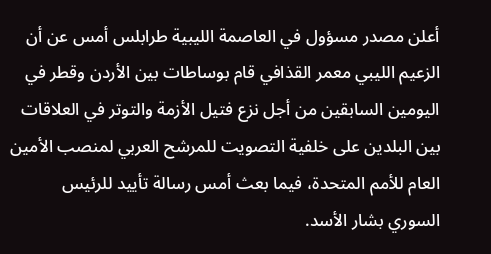أعلن مصدر مسؤول في العاصمة الليبية طرابلس أمس عن أن الزعيم الليبي معمر القذافي قام بوساطات بين الأردن وقطر في اليومين السابقين من أجل نزع فتيل الأزمة والتوتر في العلاقات بين البلدين على خلفية التصويت للمرشح العربي لمنصب الأمين العام للأمم المتحدة، فيما بعث أمس رسالة تأييد للرئيس السوري بشار الأسد.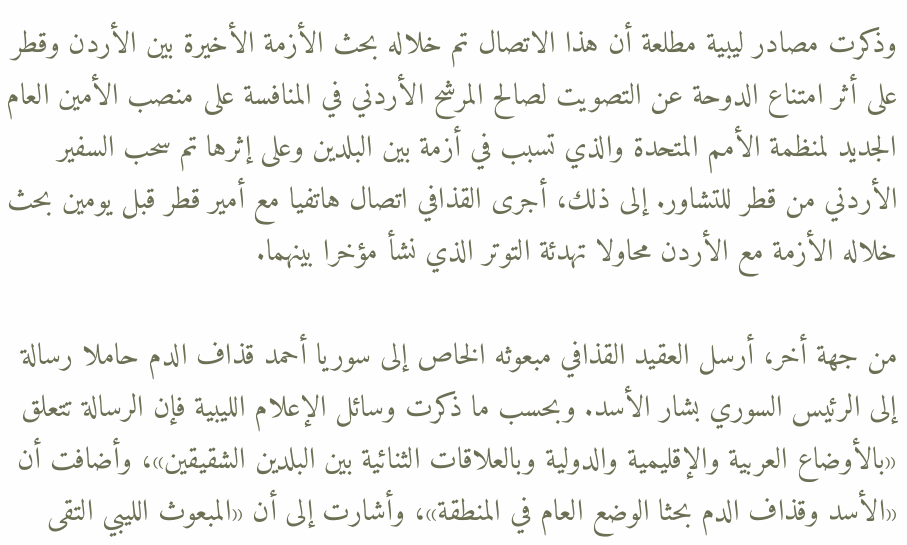وذكرت مصادر ليبية مطلعة أن هذا الاتصال تم خلاله بحث الأزمة الأخيرة بين الأردن وقطر على أثر امتناع الدوحة عن التصويت لصالح المرشح الأردني في المنافسة على منصب الأمين العام الجديد لمنظمة الأمم المتحدة والذي تسبب في أزمة بين البلدين وعلى إثرها تم سحب السفير الأردني من قطر للتشاور. إلى ذلك، أجرى القذافي اتصال هاتفيا مع أمير قطر قبل يومين بحث خلاله الأزمة مع الأردن محاولا تهدئة التوتر الذي نشأ مؤخرا بينهما.

من جهة أخر، أرسل العقيد القذافي مبعوثه الخاص إلى سوريا أحمد قذاف الدم حاملا رسالة إلى الرئيس السوري بشار الأسد. وبحسب ما ذكرت وسائل الإعلام الليبية فإن الرسالة تتعلق «بالأوضاع العربية والإقليمية والدولية وبالعلاقات الثنائية بين البلدين الشقيقين»، وأضافت أن «الأسد وقذاف الدم بحثا الوضع العام في المنطقة»، وأشارت إلى أن «المبعوث الليبي التقى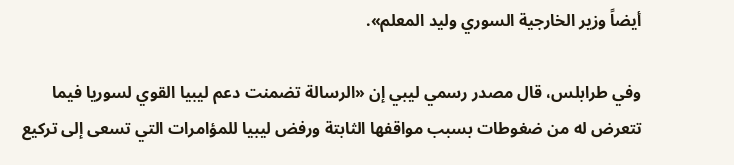أيضاً وزير الخارجية السوري وليد المعلم».

وفي طرابلس، قال مصدر رسمي ليبي إن «الرسالة تضمنت دعم ليبيا القوي لسوريا فيما تتعرض له من ضغوطات بسبب مواقفها الثابتة ورفض ليبيا للمؤامرات التي تسعى إلى تركيع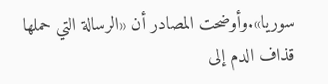سوريا».وأوضحت المصادر أن «الرسالة التي حملها قذاف الدم إلى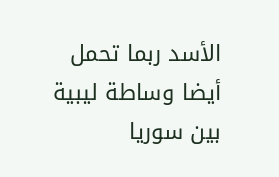الأسد ربما تحمل أيضا وساطة ليبية بين سوريا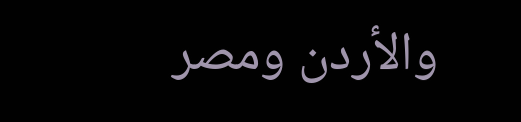والأردن ومصر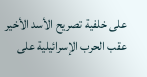على خلفية تصريح الأسد الأخير عقب الحرب الإسرائيلية على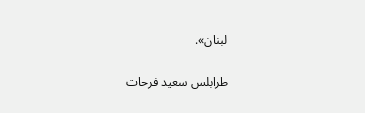لبنان».

طرابلس سعيد فرحات